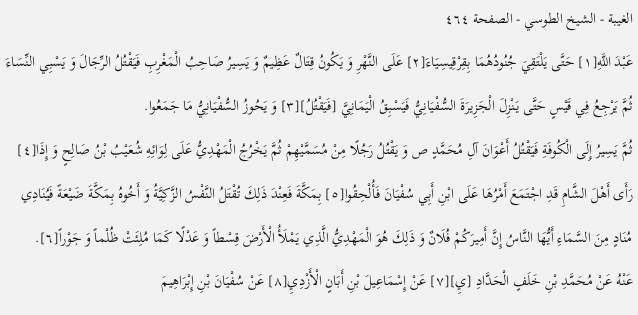الغيبة - الشيخ الطوسي - الصفحة ٤٦٤
عَبْدَ اللَّهِ[١] حَتَّى يَلْتَقِيَ جُنُودُهُمَا بِقِرْقِيسِيَاءَ[٢] عَلَى النَّهْرِ وَ يَكُونُ قِتَالٌ عَظِيمٌ وَ يَسِيرُ صَاحِبُ الْمَغْرِبِ فَيَقْتُلُ الرِّجَالَ وَ يَسْبِي النِّسَاءَ ثُمَّ يَرْجِعُ فِي قَيْسٍ حَتَّى يَنْزِلَ الْجَزِيرَةَ السُّفْيَانِيُّ فَيَسْبِقُ الْيَمَانِيَّ [فَيَقْتُلُ][٣] وَ يَحُوزُ السُّفْيَانِيُّ مَا جَمَعُوا.
ثُمَّ يَسِيرُ إِلَى الْكُوفَةِ فَيَقْتُلُ أَعْوَانَ آلِ مُحَمَّدٍ ص وَ يَقْتُلُ رَجُلًا مِنْ مُسَمَّيْهِمْ ثُمَّ يَخْرُجُ الْمَهْدِيُّ عَلَى لِوَائِهِ شُعَيْبُ بْنُ صَالِحٍ وَ إِذَا[٤] رَأَى أَهْلَ الشَّامِ قَدِ اجْتَمَعَ أَمْرُهَا عَلَى ابْنِ أَبِي سُفْيَانَ فَأُلْحِقُوا[٥] بِمَكَّةَ فَعِنْدَ ذَلِكَ تُقْتَلُ النَّفْسُ الزَّكِيَّةُ وَ أَخُوهُ بِمَكَّةَ ضَيْعَةً فَيُنَادِي مُنَادٍ مِنَ السَّمَاءِ أَيُّهَا النَّاسُ إِنَّ أَمِيرَكُمْ فُلَانٌ وَ ذَلِكَ هُوَ الْمَهْدِيُّ الَّذِي يَمْلَأُ الْأَرْضَ قِسْطاً وَ عَدْلًا كَمَا مُلِئَتْ ظُلْماً وَ جَوْراً[٦].
عَنْهُ عَنْ مُحَمَّدِ بْنِ خَلَفٍ الْحَدَّادِ [يِ][٧] عَنْ إِسْمَاعِيلَ بْنِ أَبَانٍ الْأَزْدِيِ[٨] عَنْ سُفْيَانَ بْنِ إِبْرَاهِيمَ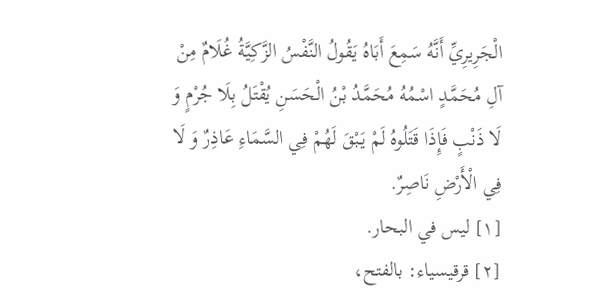الْجَرِيرِيِّ أَنَّهُ سَمِعَ أَبَاهُ يَقُولُ النَّفْسُ الزَّكِيَّةُ غُلَامٌ مِنْ آلِ مُحَمَّدٍ اسْمُهُ مُحَمَّدُ بْنُ الْحَسَنِ يُقْتَلُ بِلَا جُرْمٍ وَ لَا ذَنْبٍ فَإِذَا قَتَلُوهُ لَمْ يَبْقَ لَهُمْ فِي السَّمَاءِ عَاذِرٌ وَ لَا فِي الْأَرْضِ نَاصِرٌ.
[١] ليس في البحار.
[٢] قرقيسياء: بالفتح،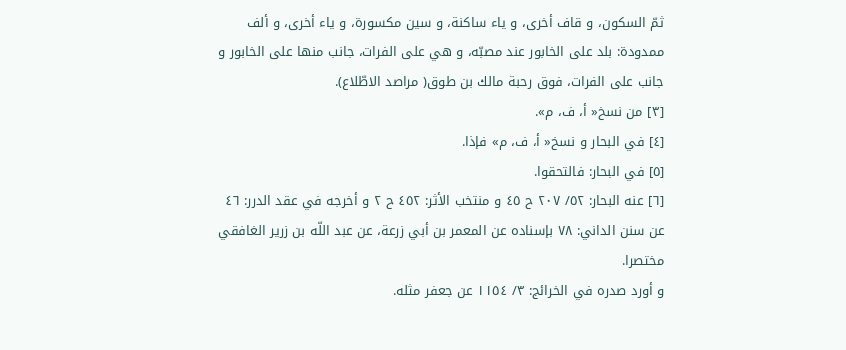ثمّ السكون، و قاف أخرى، و ياء ساكنة، و سين مكسورة، و ياء أخرى، و ألف ممدودة: بلد على الخابور عند مصبّه، و هي على الفرات، جانب منها على الخابور و جانب على الفرات، فوق رحبة مالك بن طوق( مراصد الاطّلاع).
[٣] من نسخ« أ، ف، م».
[٤] في البحار و نسخ« أ، ف، م» فإذا.
[٥] في البحار: فالتحقوا.
[٦] عنه البحار: ٥٢/ ٢٠٧ ح ٤٥ و منتخب الأثر: ٤٥٢ ح ٢ و أخرجه في عقد الدرر: ٤٦ عن سنن الداني: ٧٨ بإسناده عن المعمر بن أبي زرعة، عن عبد اللّه بن زرير الغافقي مختصرا.
و أورد صدره في الخرائج: ٣/ ١١٥٤ عن جعفر مثله.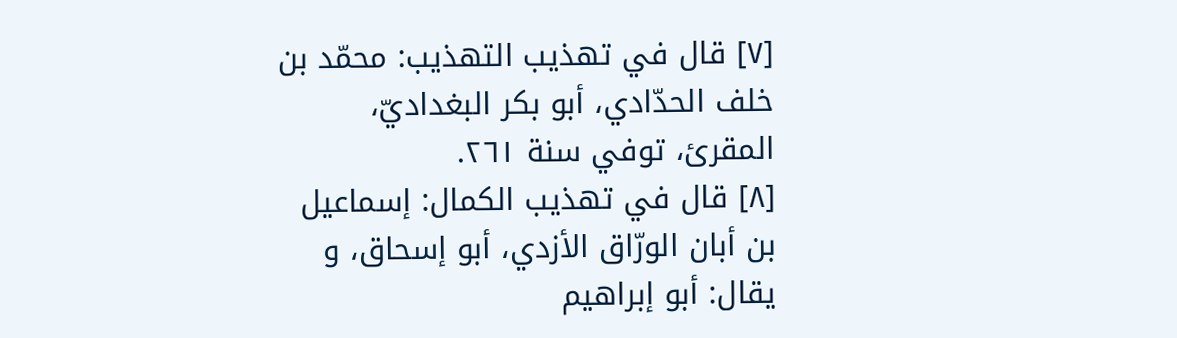[٧] قال في تهذيب التهذيب: محمّد بن خلف الحدّادي، أبو بكر البغداديّ، المقرئ، توفي سنة ٢٦١.
[٨] قال في تهذيب الكمال: إسماعيل بن أبان الورّاق الأزدي، أبو إسحاق، و يقال: أبو إبراهيم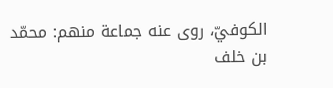الكوفيّ، روى عنه جماعة منهم: محمّد بن خلف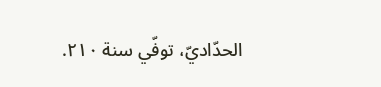الحدّاديّ، توفّي سنة ٢١٠.